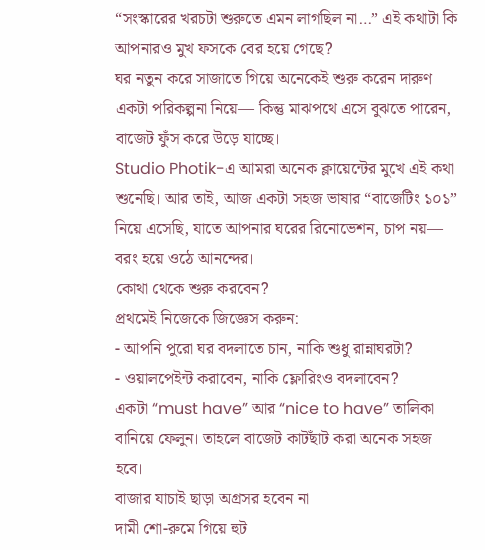“সংস্কারের খরচটা শুরুতে এমন লাগছিল না…” এই কথাটা কি আপনারও মুখ ফসকে বের হয়ে গেছে?
ঘর নতুন করে সাজাতে গিয়ে অনেকেই শুরু করেন দারুণ একটা পরিকল্পনা নিয়ে— কিন্তু মাঝপথে এসে বুঝতে পারেন, বাজেট ফুঁস করে উড়ে যাচ্ছে।
Studio Photik-এ আমরা অনেক ক্লায়েন্টের মুখে এই কথা শুনেছি। আর তাই, আজ একটা সহজ ভাষার “বাজেটিং ১০১” নিয়ে এসেছি, যাতে আপনার ঘরের রিনোভেশন, চাপ নয়— বরং হয়ে ওঠে আনন্দের।
কোথা থেকে শুরু করবেন?
প্রথমেই নিজেকে জিজ্ঞেস করুন:
- আপনি পুরো ঘর বদলাতে চান, নাকি শুধু রান্নাঘরটা?
- ওয়ালপেইন্ট করাবেন, নাকি ফ্লোরিংও বদলাবেন?
একটা “must have” আর “nice to have” তালিকা বানিয়ে ফেলুন। তাহলে বাজেট কাটছাঁট করা অনেক সহজ হবে।
বাজার যাচাই ছাড়া অগ্রসর হবেন না
দামী শো-রুমে গিয়ে হুট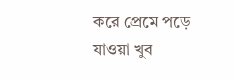করে প্রেমে পড়ে যাওয়া খুব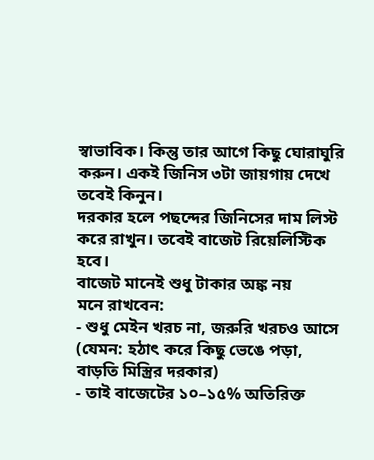স্বাভাবিক। কিন্তু তার আগে কিছু ঘোরাঘুরি করুন। একই জিনিস ৩টা জায়গায় দেখে তবেই কিনুন।
দরকার হলে পছন্দের জিনিসের দাম লিস্ট করে রাখুন। তবেই বাজেট রিয়েলিস্টিক হবে।
বাজেট মানেই শুধু টাকার অঙ্ক নয়
মনে রাখবেন:
- শুধু মেইন খরচ না, জরুরি খরচও আসে (যেমন: হঠাৎ করে কিছু ভেঙে পড়া, বাড়তি মিস্ত্রির দরকার)
- তাই বাজেটের ১০–১৫% অতিরিক্ত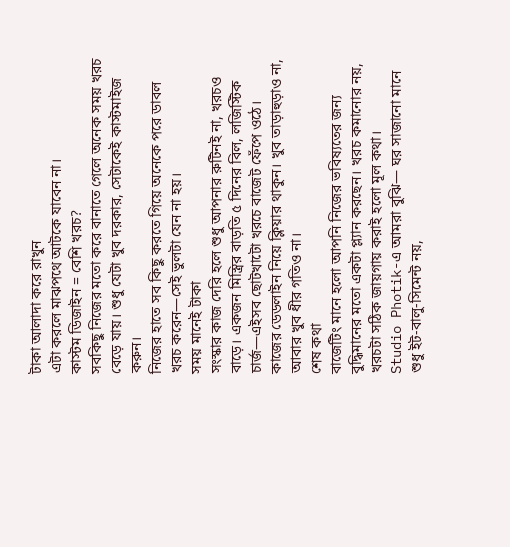টাকা আলাদা করে রাখুন
এটা করলে মাঝপথে আটকে যাবেন না।
কাস্টম ডিজাইন = বেশি খরচ?
সবকিছু নিজের মতো করে বানাতে গেলে অনেক সময় খরচ বেড়ে যায়। শুধু যেটা খুব দরকার, সেটাকেই কাস্টমাইজ করুন।
নিজের হাতে সব কিছু করতে গিয়ে অনেকে পরে ডাবল খরচ করেন—সেই ভুলটা যেন না হয়।
সময় মানেই টাকা
সংস্কার কাজ দেরি হলে শুধু আপনার রুটিনই না, খরচও বাড়ে। একজন মিস্ত্রির বাড়তি ৫ দিনের বিল, লজিস্টিক চার্জ—এইসব ছোটখাটো খরচে বাজেট ফেঁপে ওঠে।
কাজের ডেডলাইন নিয়ে ক্লিয়ার থাকুন। খুব তাড়াহুড়াও না, আবার খুব ধীর গতিও না।
শেষ কথা
বাজেটিং মানে হলো আপনি নিজের ভবিষ্যতের জন্য বুদ্ধিমানের মতো একটা প্ল্যান করছেন। খরচ কমানোর নয়, খরচটা সঠিক জায়গায় করাই হলো মূল কথা।
Studio Photik-এ আমরা বুঝি— ঘর সাজানো মানে শুধু ইট-বালু-সিমেন্ট নয়,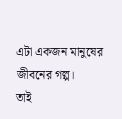এটা একজন মানুষের জীবনের গল্প।
তাই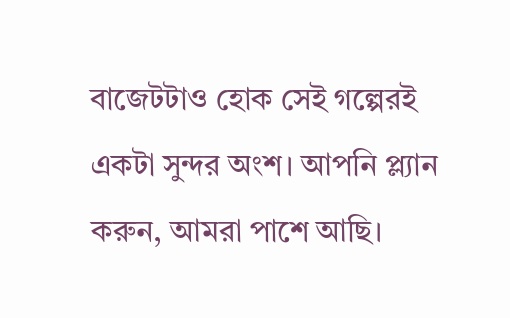বাজেটটাও হোক সেই গল্পেরই একটা সুন্দর অংশ। আপনি প্ল্যান করুন, আমরা পাশে আছি।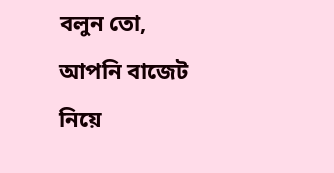বলুন তো, আপনি বাজেট নিয়ে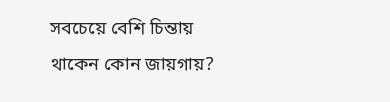সবচেয়ে বেশি চিন্তায় থাকেন কোন জায়গায়?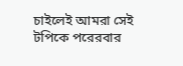চাইলেই আমরা সেই টপিকে পরেরবার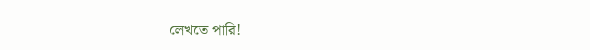লেখতে পারি!